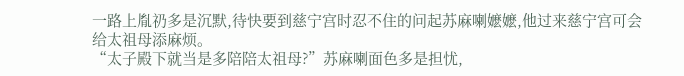一路上胤礽多是沉默,待快要到慈宁宫时忍不住的问起苏麻喇嬷嬷,他过来慈宁宫可会给太祖母添麻烦。
“太子殿下就当是多陪陪太祖母?”苏麻喇面色多是担忧,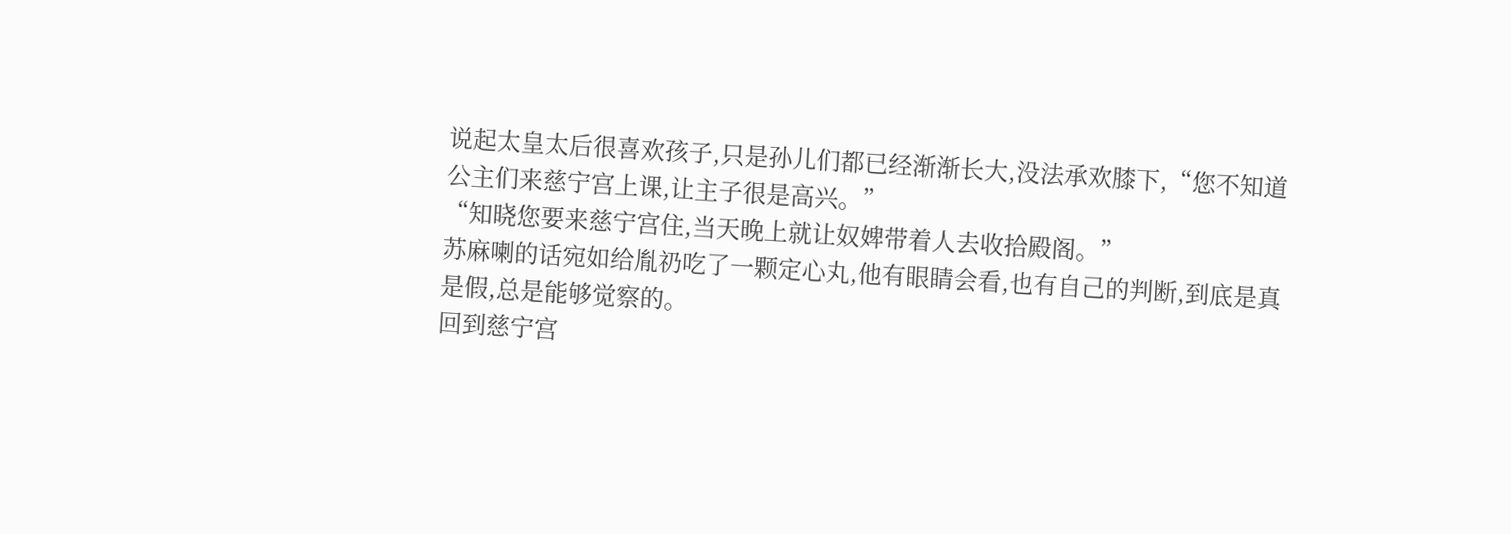说起太皇太后很喜欢孩子,只是孙儿们都已经渐渐长大,没法承欢膝下,“您不知道公主们来慈宁宫上课,让主子很是高兴。”
“知晓您要来慈宁宫住,当天晚上就让奴婢带着人去收拾殿阁。”
苏麻喇的话宛如给胤礽吃了一颗定心丸,他有眼睛会看,也有自己的判断,到底是真是假,总是能够觉察的。
回到慈宁宫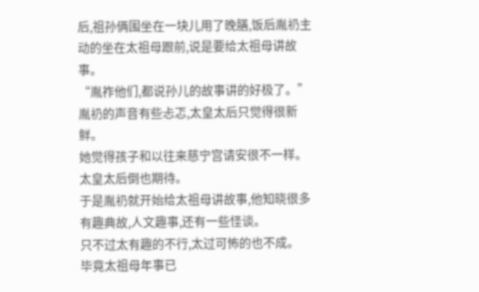后,祖孙俩围坐在一块儿用了晚膳,饭后胤礽主动的坐在太祖母跟前,说是要给太祖母讲故事。
“胤祚他们,都说孙儿的故事讲的好极了。”胤礽的声音有些忐忑,太皇太后只觉得很新鲜。
她觉得孩子和以往来慈宁宫请安很不一样。
太皇太后倒也期待。
于是胤礽就开始给太祖母讲故事,他知晓很多有趣典故,人文趣事,还有一些怪谈。
只不过太有趣的不行,太过可怖的也不成。
毕竟太祖母年事已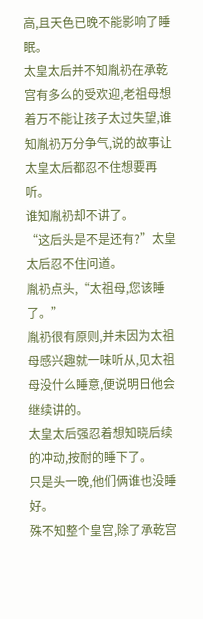高,且天色已晚不能影响了睡眠。
太皇太后并不知胤礽在承乾宫有多么的受欢迎,老祖母想着万不能让孩子太过失望,谁知胤礽万分争气,说的故事让太皇太后都忍不住想要再听。
谁知胤礽却不讲了。
“这后头是不是还有?”太皇太后忍不住问道。
胤礽点头,“太祖母,您该睡了。”
胤礽很有原则,并未因为太祖母感兴趣就一味听从,见太祖母没什么睡意,便说明日他会继续讲的。
太皇太后强忍着想知晓后续的冲动,按耐的睡下了。
只是头一晚,他们俩谁也没睡好。
殊不知整个皇宫,除了承乾宫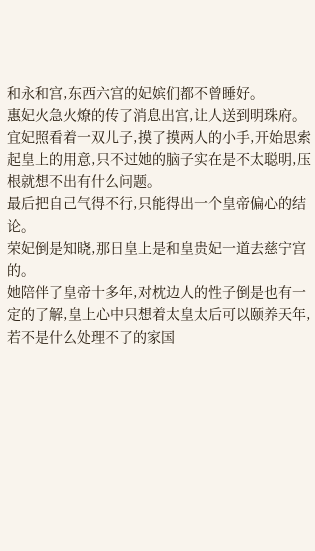和永和宫,东西六宫的妃嫔们都不曾睡好。
惠妃火急火燎的传了消息出宫,让人送到明珠府。
宜妃照看着一双儿子,摸了摸两人的小手,开始思索起皇上的用意,只不过她的脑子实在是不太聪明,压根就想不出有什么问题。
最后把自己气得不行,只能得出一个皇帝偏心的结论。
荣妃倒是知晓,那日皇上是和皇贵妃一道去慈宁宫的。
她陪伴了皇帝十多年,对枕边人的性子倒是也有一定的了解,皇上心中只想着太皇太后可以颐养天年,若不是什么处理不了的家国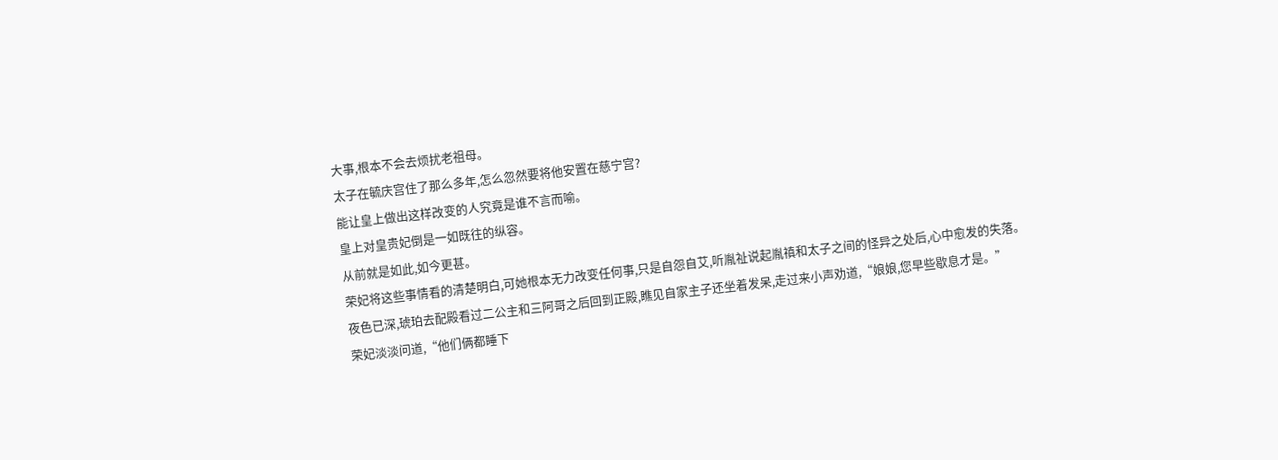大事,根本不会去烦扰老祖母。
太子在毓庆宫住了那么多年,怎么忽然要将他安置在慈宁宫?
能让皇上做出这样改变的人究竟是谁不言而喻。
皇上对皇贵妃倒是一如既往的纵容。
从前就是如此,如今更甚。
荣妃将这些事情看的清楚明白,可她根本无力改变任何事,只是自怨自艾,听胤祉说起胤禛和太子之间的怪异之处后,心中愈发的失落。
夜色已深,琥珀去配殿看过二公主和三阿哥之后回到正殿,瞧见自家主子还坐着发呆,走过来小声劝道,“娘娘,您早些歇息才是。”
荣妃淡淡问道,“他们俩都睡下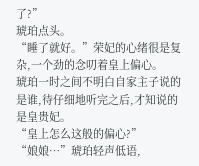了?”
琥珀点头。
“睡了就好。”荣妃的心绪很是复杂,一个劲的念叨着皇上偏心。
琥珀一时之间不明白自家主子说的是谁,待仔细地听完之后,才知说的是皇贵妃。
“皇上怎么这般的偏心?”
“娘娘…”琥珀轻声低语,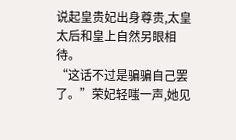说起皇贵妃出身尊贵,太皇太后和皇上自然另眼相待。
“这话不过是骗骗自己罢了。”荣妃轻嗤一声,她见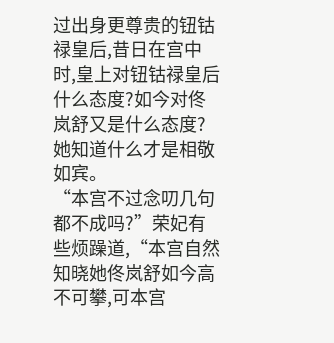过出身更尊贵的钮钴禄皇后,昔日在宫中时,皇上对钮钴禄皇后什么态度?如今对佟岚舒又是什么态度?
她知道什么才是相敬如宾。
“本宫不过念叨几句都不成吗?”荣妃有些烦躁道,“本宫自然知晓她佟岚舒如今高不可攀,可本宫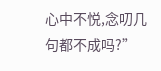心中不悦,念叨几句都不成吗?”